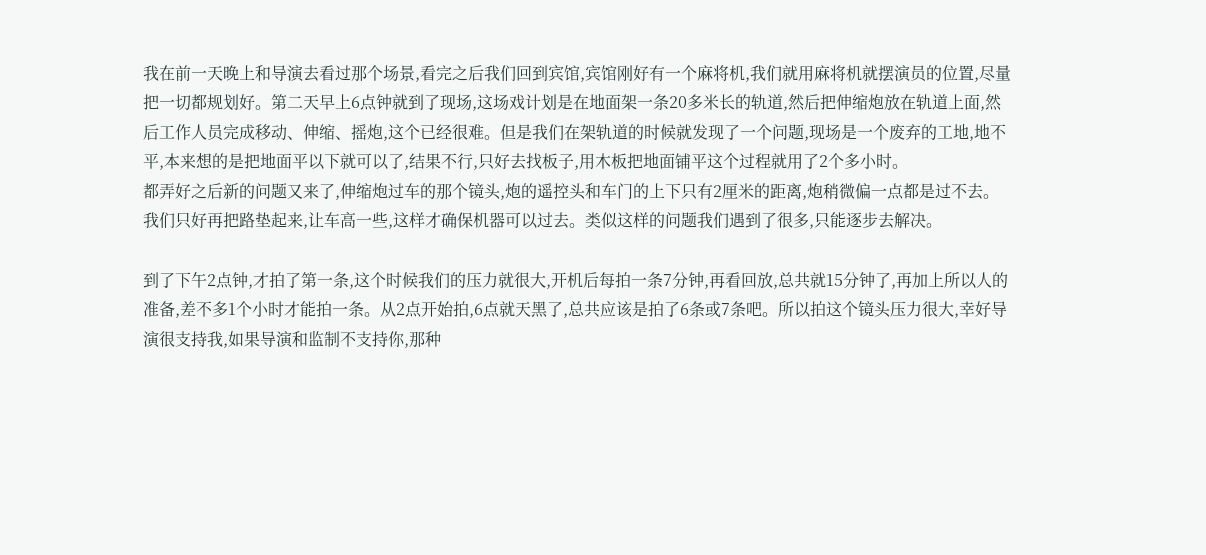我在前一天晚上和导演去看过那个场景,看完之后我们回到宾馆,宾馆刚好有一个麻将机,我们就用麻将机就摆演员的位置,尽量把一切都规划好。第二天早上6点钟就到了现场,这场戏计划是在地面架一条20多米长的轨道,然后把伸缩炮放在轨道上面,然后工作人员完成移动、伸缩、摇炮,这个已经很难。但是我们在架轨道的时候就发现了一个问题,现场是一个废弃的工地,地不平,本来想的是把地面平以下就可以了,结果不行,只好去找板子,用木板把地面铺平这个过程就用了2个多小时。
都弄好之后新的问题又来了,伸缩炮过车的那个镜头,炮的遥控头和车门的上下只有2厘米的距离,炮稍微偏一点都是过不去。我们只好再把路垫起来,让车高一些,这样才确保机器可以过去。类似这样的问题我们遇到了很多,只能逐步去解决。

到了下午2点钟,才拍了第一条,这个时候我们的压力就很大,开机后每拍一条7分钟,再看回放,总共就15分钟了,再加上所以人的准备,差不多1个小时才能拍一条。从2点开始拍,6点就天黑了,总共应该是拍了6条或7条吧。所以拍这个镜头压力很大,幸好导演很支持我,如果导演和监制不支持你,那种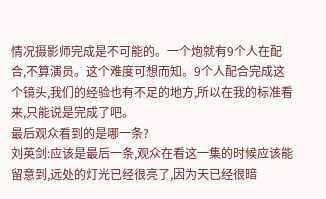情况摄影师完成是不可能的。一个炮就有9个人在配合,不算演员。这个难度可想而知。9个人配合完成这个镜头,我们的经验也有不足的地方,所以在我的标准看来,只能说是完成了吧。
最后观众看到的是哪一条?
刘英剑:应该是最后一条,观众在看这一集的时候应该能留意到,远处的灯光已经很亮了,因为天已经很暗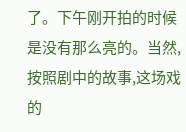了。下午刚开拍的时候是没有那么亮的。当然,按照剧中的故事,这场戏的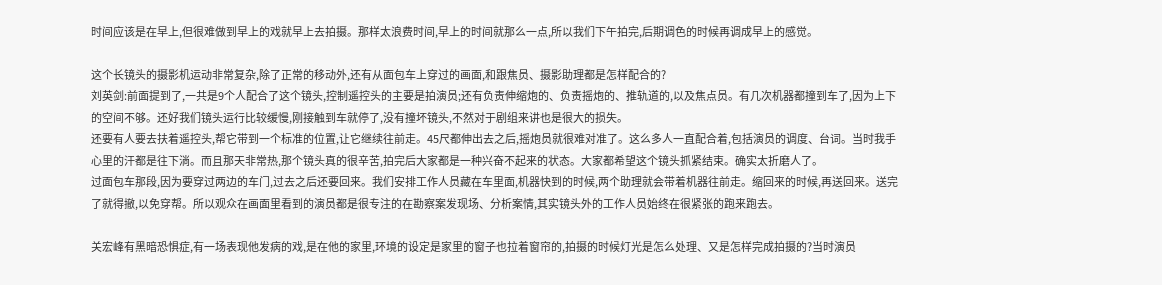时间应该是在早上,但很难做到早上的戏就早上去拍摄。那样太浪费时间,早上的时间就那么一点,所以我们下午拍完,后期调色的时候再调成早上的感觉。

这个长镜头的摄影机运动非常复杂,除了正常的移动外,还有从面包车上穿过的画面,和跟焦员、摄影助理都是怎样配合的?
刘英剑:前面提到了,一共是9个人配合了这个镜头,控制遥控头的主要是拍演员;还有负责伸缩炮的、负责摇炮的、推轨道的,以及焦点员。有几次机器都撞到车了,因为上下的空间不够。还好我们镜头运行比较缓慢,刚接触到车就停了,没有撞坏镜头,不然对于剧组来讲也是很大的损失。
还要有人要去扶着遥控头,帮它带到一个标准的位置,让它继续往前走。45尺都伸出去之后,摇炮员就很难对准了。这么多人一直配合着,包括演员的调度、台词。当时我手心里的汗都是往下淌。而且那天非常热,那个镜头真的很辛苦,拍完后大家都是一种兴奋不起来的状态。大家都希望这个镜头抓紧结束。确实太折磨人了。
过面包车那段,因为要穿过两边的车门,过去之后还要回来。我们安排工作人员藏在车里面,机器快到的时候,两个助理就会带着机器往前走。缩回来的时候,再送回来。送完了就得撤,以免穿帮。所以观众在画面里看到的演员都是很专注的在勘察案发现场、分析案情,其实镜头外的工作人员始终在很紧张的跑来跑去。

关宏峰有黑暗恐惧症,有一场表现他发病的戏,是在他的家里,环境的设定是家里的窗子也拉着窗帘的,拍摄的时候灯光是怎么处理、又是怎样完成拍摄的?当时演员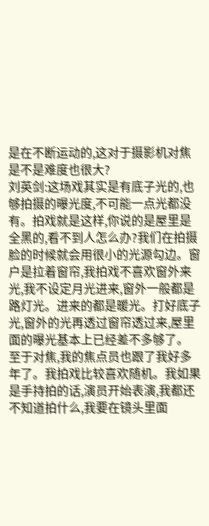是在不断运动的,这对于摄影机对焦是不是难度也很大?
刘英剑:这场戏其实是有底子光的,也够拍摄的曝光度,不可能一点光都没有。拍戏就是这样,你说的是屋里是全黑的,看不到人怎么办?我们在拍摄脸的时候就会用很小的光源勾边。窗户是拉着窗帘,我拍戏不喜欢窗外来光,我不设定月光进来,窗外一般都是路灯光。进来的都是暖光。打好底子光,窗外的光再透过窗帘透过来,屋里面的曝光基本上已经差不多够了。
至于对焦,我的焦点员也跟了我好多年了。我拍戏比较喜欢随机。我如果是手持拍的话,演员开始表演,我都还不知道拍什么,我要在镜头里面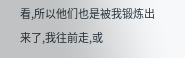看,所以他们也是被我锻炼出来了,我往前走,或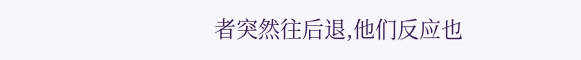者突然往后退,他们反应也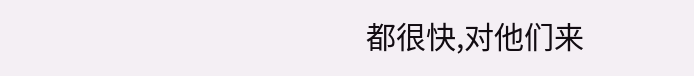都很快,对他们来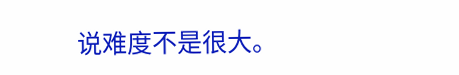说难度不是很大。